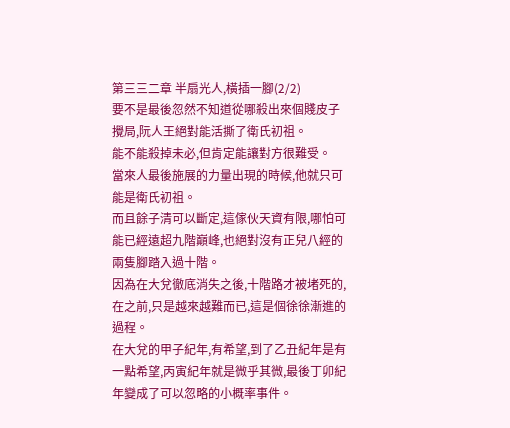第三三二章 半扇光人,橫插一腳(2/2)
要不是最後忽然不知道從哪殺出來個賤皮子攪局,阮人王絕對能活撕了衛氏初祖。
能不能殺掉未必,但肯定能讓對方很難受。
當來人最後施展的力量出現的時候,他就只可能是衛氏初祖。
而且餘子清可以斷定,這傢伙天資有限,哪怕可能已經遠超九階巔峰,也絕對沒有正兒八經的兩隻腳踏入過十階。
因為在大兌徹底消失之後,十階路才被堵死的,在之前,只是越來越難而已,這是個徐徐漸進的過程。
在大兌的甲子紀年,有希望,到了乙丑紀年是有一點希望,丙寅紀年就是微乎其微,最後丁卯紀年變成了可以忽略的小概率事件。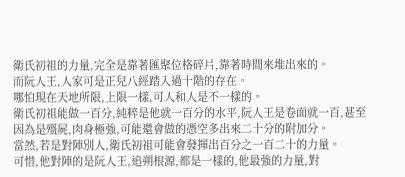衛氏初祖的力量,完全是靠著匯聚位格碎片,靠著時間來堆出來的。
而阮人王,人家可是正兒八經踏入過十階的存在。
哪怕現在天地所限,上限一樣,可人和人是不一樣的。
衛氏初祖能做一百分,純粹是他就一百分的水平,阮人王是卷面就一百,甚至因為是殭屍,肉身極強,可能還會做的憑空多出來二十分的附加分。
當然,若是對陣別人,衛氏初祖可能會發揮出百分之一百二十的力量。
可惜,他對陣的是阮人王,追朔根源,都是一樣的,他最強的力量,對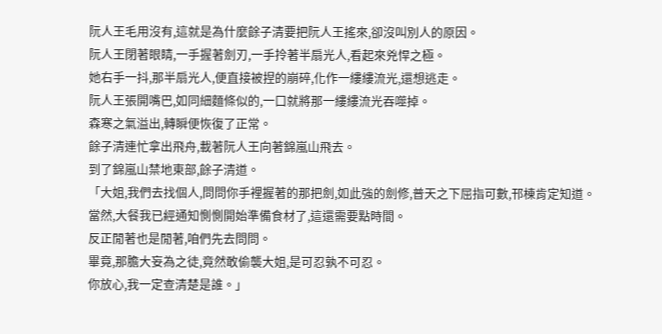阮人王毛用沒有,這就是為什麼餘子清要把阮人王搖來,卻沒叫別人的原因。
阮人王閉著眼睛,一手握著劍刃,一手拎著半扇光人,看起來兇悍之極。
她右手一抖,那半扇光人,便直接被捏的崩碎,化作一縷縷流光,還想逃走。
阮人王張開嘴巴,如同細麵條似的,一口就將那一縷縷流光吞噬掉。
森寒之氣溢出,轉瞬便恢復了正常。
餘子清連忙拿出飛舟,載著阮人王向著錦嵐山飛去。
到了錦嵐山禁地東部,餘子清道。
「大姐,我們去找個人,問問你手裡握著的那把劍,如此強的劍修,普天之下屈指可數,邗棟肯定知道。
當然,大餐我已經通知惻惻開始準備食材了,這還需要點時間。
反正閒著也是閒著,咱們先去問問。
畢竟,那膽大妄為之徒,竟然敢偷襲大姐,是可忍孰不可忍。
你放心,我一定查清楚是誰。」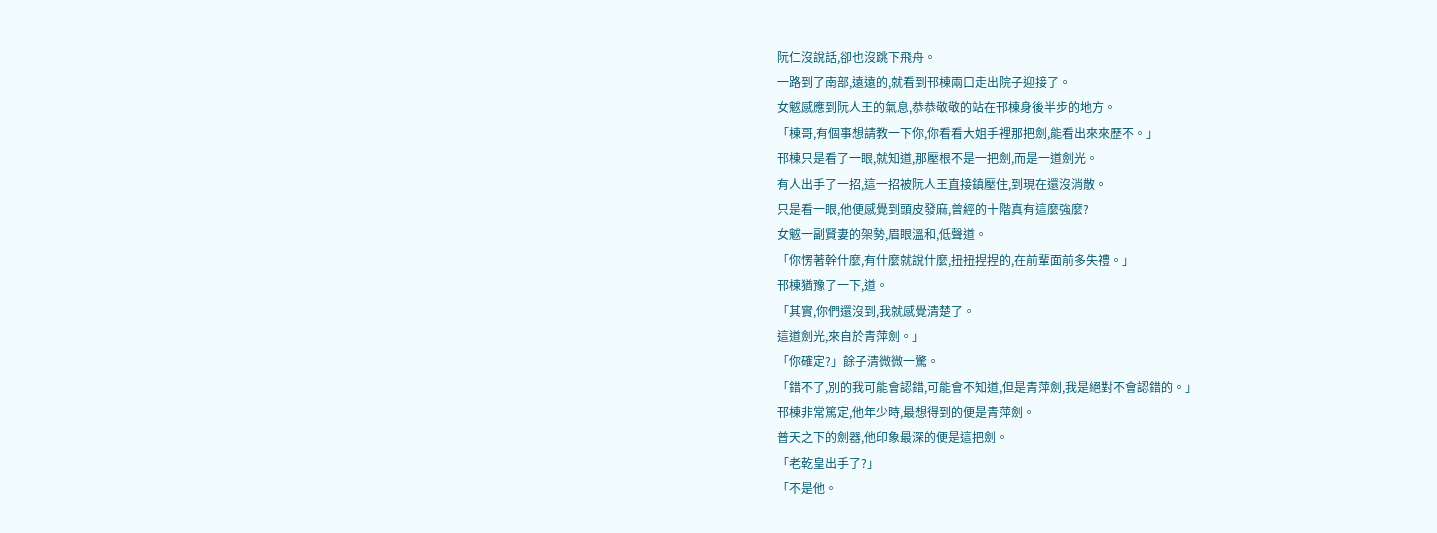阮仁沒說話,卻也沒跳下飛舟。
一路到了南部,遠遠的,就看到邗棟兩口走出院子迎接了。
女魃感應到阮人王的氣息,恭恭敬敬的站在邗棟身後半步的地方。
「棟哥,有個事想請教一下你,你看看大姐手裡那把劍,能看出來來歷不。」
邗棟只是看了一眼,就知道,那壓根不是一把劍,而是一道劍光。
有人出手了一招,這一招被阮人王直接鎮壓住,到現在還沒消散。
只是看一眼,他便感覺到頭皮發麻,曾經的十階真有這麼強麼?
女魃一副賢妻的架勢,眉眼溫和,低聲道。
「你愣著幹什麼,有什麼就說什麼,扭扭捏捏的,在前輩面前多失禮。」
邗棟猶豫了一下,道。
「其實,你們還沒到,我就感覺清楚了。
這道劍光,來自於青萍劍。」
「你確定?」餘子清微微一驚。
「錯不了,別的我可能會認錯,可能會不知道,但是青萍劍,我是絕對不會認錯的。」
邗棟非常篤定,他年少時,最想得到的便是青萍劍。
普天之下的劍器,他印象最深的便是這把劍。
「老乾皇出手了?」
「不是他。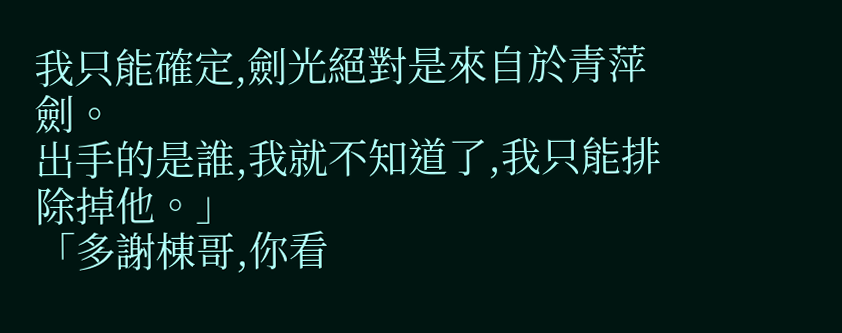我只能確定,劍光絕對是來自於青萍劍。
出手的是誰,我就不知道了,我只能排除掉他。」
「多謝棟哥,你看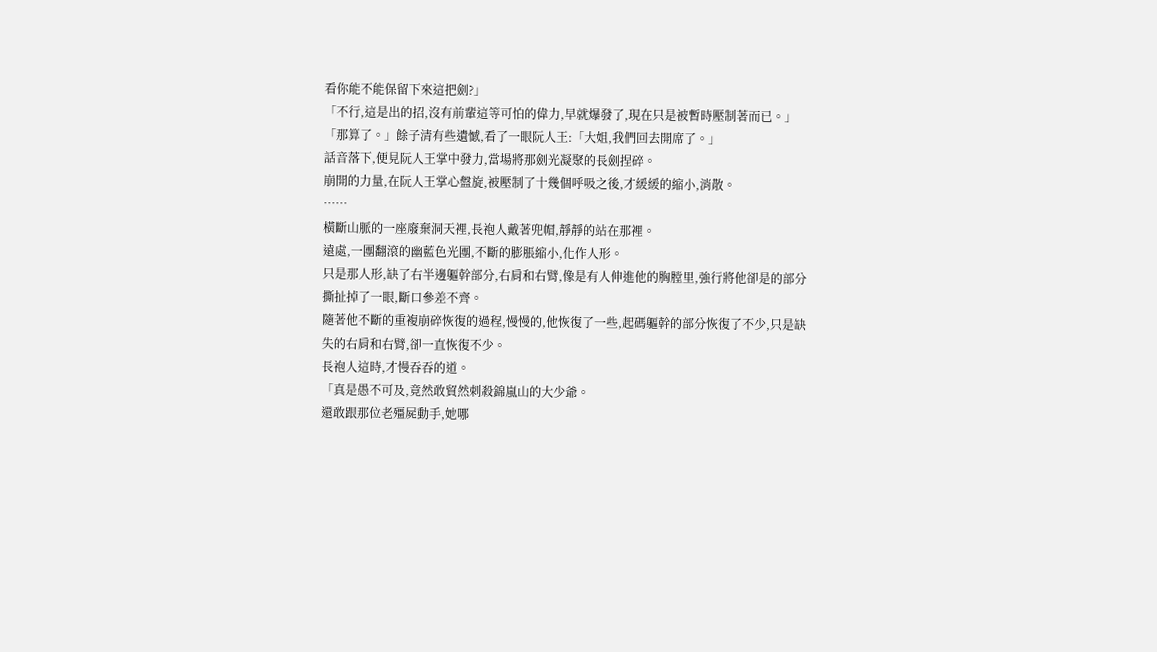看你能不能保留下來這把劍?」
「不行,這是出的招,沒有前輩這等可怕的偉力,早就爆發了,現在只是被暫時壓制著而已。」
「那算了。」餘子清有些遺憾,看了一眼阮人王:「大姐,我們回去開席了。」
話音落下,便見阮人王掌中發力,當場將那劍光凝聚的長劍捏碎。
崩開的力量,在阮人王掌心盤旋,被壓制了十幾個呼吸之後,才緩緩的縮小,消散。
……
橫斷山脈的一座廢棄洞天裡,長袍人戴著兜帽,靜靜的站在那裡。
遠處,一團翻滾的幽藍色光團,不斷的膨脹縮小,化作人形。
只是那人形,缺了右半邊軀幹部分,右肩和右臂,像是有人伸進他的胸膛里,強行將他卻是的部分撕扯掉了一眼,斷口參差不齊。
隨著他不斷的重複崩碎恢復的過程,慢慢的,他恢復了一些,起碼軀幹的部分恢復了不少,只是缺失的右肩和右臂,卻一直恢復不少。
長袍人這時,才慢吞吞的道。
「真是愚不可及,竟然敢貿然刺殺錦嵐山的大少爺。
還敢跟那位老殭屍動手,她哪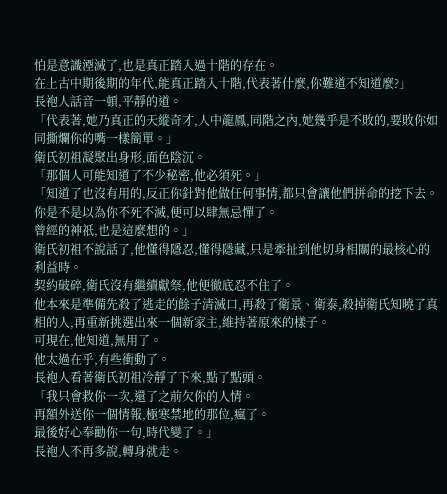怕是意識湮滅了,也是真正踏入過十階的存在。
在上古中期後期的年代,能真正踏入十階,代表著什麼,你難道不知道麼?」
長袍人話音一頓,平靜的道。
「代表著,她乃真正的天縱奇才,人中龍鳳,同階之內,她幾乎是不敗的,要敗你如同撕爛你的嘴一樣簡單。」
衛氏初祖凝聚出身形,面色陰沉。
「那個人可能知道了不少秘密,他必須死。」
「知道了也沒有用的,反正你針對他做任何事情,都只會讓他們拼命的挖下去。
你是不是以為你不死不滅,便可以肆無忌憚了。
曾經的神祇,也是這麼想的。」
衛氏初祖不說話了,他懂得隱忍,懂得隱藏,只是牽扯到他切身相關的最核心的利益時。
契約破碎,衛氏沒有繼續獻祭,他便徹底忍不住了。
他本來是準備先殺了逃走的餘子清滅口,再殺了衛景、衛泰,殺掉衛氏知曉了真相的人,再重新挑選出來一個新家主,維持著原來的樣子。
可現在,他知道,無用了。
他太過在乎,有些衝動了。
長袍人看著衛氏初祖冷靜了下來,點了點頭。
「我只會救你一次,還了之前欠你的人情。
再額外送你一個情報,極寒禁地的那位,瘋了。
最後好心奉勸你一句,時代變了。」
長袍人不再多說,轉身就走。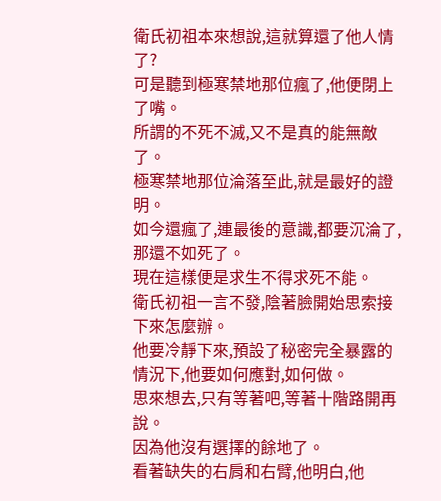衛氏初祖本來想說,這就算還了他人情了?
可是聽到極寒禁地那位瘋了,他便閉上了嘴。
所謂的不死不滅,又不是真的能無敵了。
極寒禁地那位淪落至此,就是最好的證明。
如今還瘋了,連最後的意識,都要沉淪了,那還不如死了。
現在這樣便是求生不得求死不能。
衛氏初祖一言不發,陰著臉開始思索接下來怎麼辦。
他要冷靜下來,預設了秘密完全暴露的情況下,他要如何應對,如何做。
思來想去,只有等著吧,等著十階路開再說。
因為他沒有選擇的餘地了。
看著缺失的右肩和右臂,他明白,他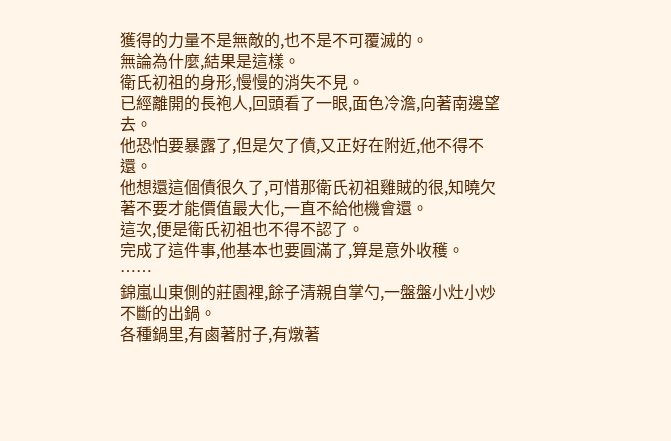獲得的力量不是無敵的,也不是不可覆滅的。
無論為什麼,結果是這樣。
衛氏初祖的身形,慢慢的消失不見。
已經離開的長袍人,回頭看了一眼,面色冷澹,向著南邊望去。
他恐怕要暴露了,但是欠了債,又正好在附近,他不得不還。
他想還這個債很久了,可惜那衛氏初祖雞賊的很,知曉欠著不要才能價值最大化,一直不給他機會還。
這次,便是衛氏初祖也不得不認了。
完成了這件事,他基本也要圓滿了,算是意外收穫。
……
錦嵐山東側的莊園裡,餘子清親自掌勺,一盤盤小灶小炒不斷的出鍋。
各種鍋里,有鹵著肘子,有燉著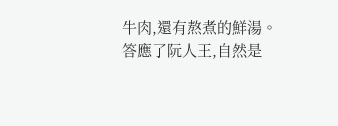牛肉,還有熬煮的鮮湯。
答應了阮人王,自然是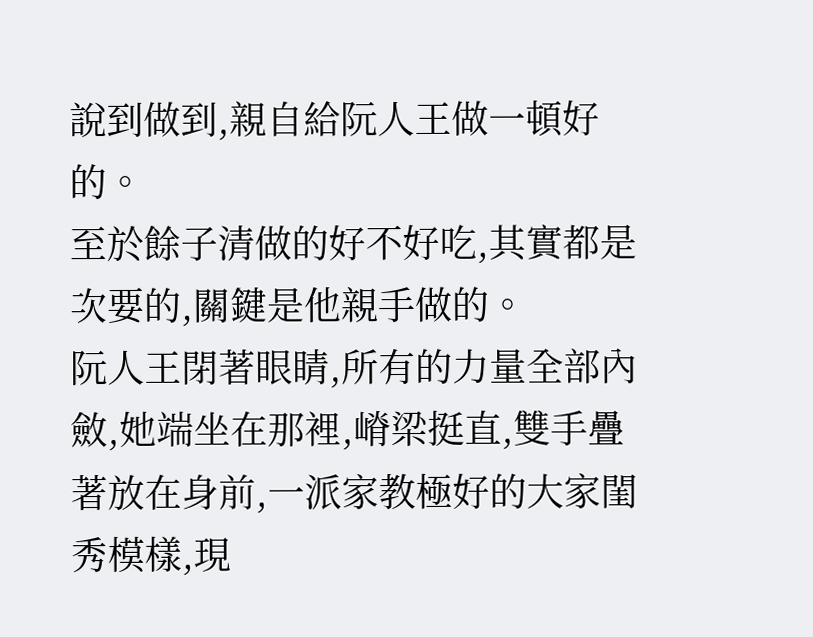說到做到,親自給阮人王做一頓好的。
至於餘子清做的好不好吃,其實都是次要的,關鍵是他親手做的。
阮人王閉著眼睛,所有的力量全部內斂,她端坐在那裡,嵴梁挺直,雙手疊著放在身前,一派家教極好的大家閨秀模樣,現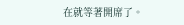在就等著開席了。